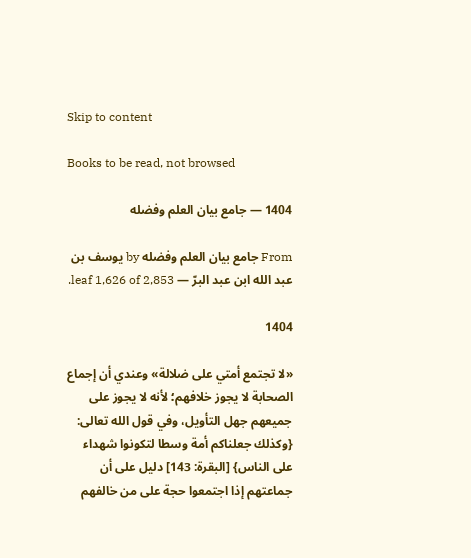Skip to content

Books to be read, not browsed

1404 — جامع بيان العلم وفضله

From جامع بيان العلم وفضله by يوسف بن عبد الله ابن عبد البرّ — leaf 1,626 of 2,853.

1404

«لا تجتمع أمتي على ضلالة» وعندي أن إجماع الصحابة لا يجوز خلافهم؛ لأنه لا يجوز على جميعهم جهل التأويل، وفي قول الله تعالى: {وكذلك جعلناكم أمة وسطا لتكونوا شهداء على الناس} [البقرة: 143] دليل على أن جماعتهم إذا اجتمعوا حجة على من خالفهم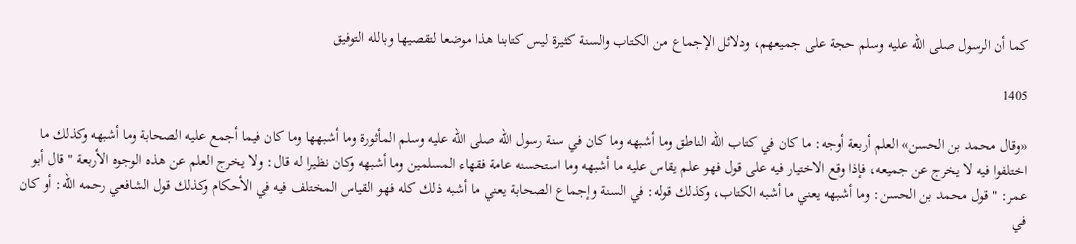كما أن الرسول صلى الله عليه وسلم حجة على جميعهم، ودلائل الإجماع من الكتاب والسنة كثيرة ليس كتابنا هذا موضعا لتقصيها وبالله التوفيق

1405

«وقال محمد بن الحسن» العلم أربعة أوجه: ما كان في كتاب الله الناطق وما أشبهه وما كان في سنة رسول الله صلى الله عليه وسلم المأثورة وما أشبهها وما كان فيما أجمع عليه الصحابة وما أشبهه وكذلك ما اختلفوا فيه لا يخرج عن جميعه، فإذا وقع الاختيار فيه على قول فهو علم يقاس عليه ما أشبهه وما استحسنه عامة فقهاء المسلمين وما أشبهه وكان نظيرا له قال: ولا يخرج العلم عن هذه الوجوه الأربعة " قال أبو عمر: " قول محمد بن الحسن: وما أشبهه يعني ما أشبه الكتاب، وكذلك قوله: في السنة وإجماع الصحابة يعني ما أشبه ذلك كله فهو القياس المختلف فيه في الأحكام وكذلك قول الشافعي رحمه الله: أو كان في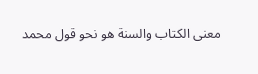معنى الكتاب والسنة هو نحو قول محمد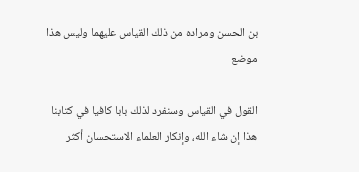بن الحسن ومراده من ذلك القياس عليهما وليس هذا موضع

القول في القياس وسنفرد لذلك بابا كافيا في كتابنا هذا إن شاء الله، وإنكار العلماء الاستحسان أكثر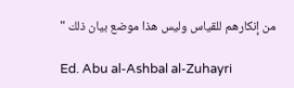من إنكارهم للقياس وليس هذا موضع بيان ذلك "

Ed. Abu al-Ashbal al-Zuhayri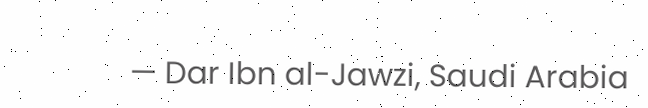— Dar Ibn al-Jawzi, Saudi Arabia